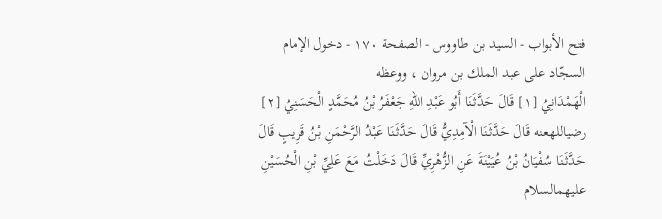فتح الأبواب - السيد بن طاووس - الصفحة ١٧٠ - دخول الإمام السجّاد على عبد الملك بن مروان ، ووعظه
الْهَمْدَانِيُ [١] قَالَ حَدَّثَنَا أَبُو عَبْدِ اللهِ جَعْفَرُ بْنُ مُحَمَّدٍ الْحَسَنِيُ [٢] رضياللهعنه قَالَ حَدَّثَنَا الْآمِدِيُّ قَالَ حَدَّثَنَا عَبْدُ الرَّحْمَنِ بْنُ قَرِيبٍ قَالَ حَدَّثَنَا سُفْيَانُ بْنُ عُيَيْنَةَ عَنِ الزُّهْرِيِّ قَالَ دَخَلْتُ مَعَ عَلِيِّ بْنِ الْحُسَيْنِ عليهمالسلام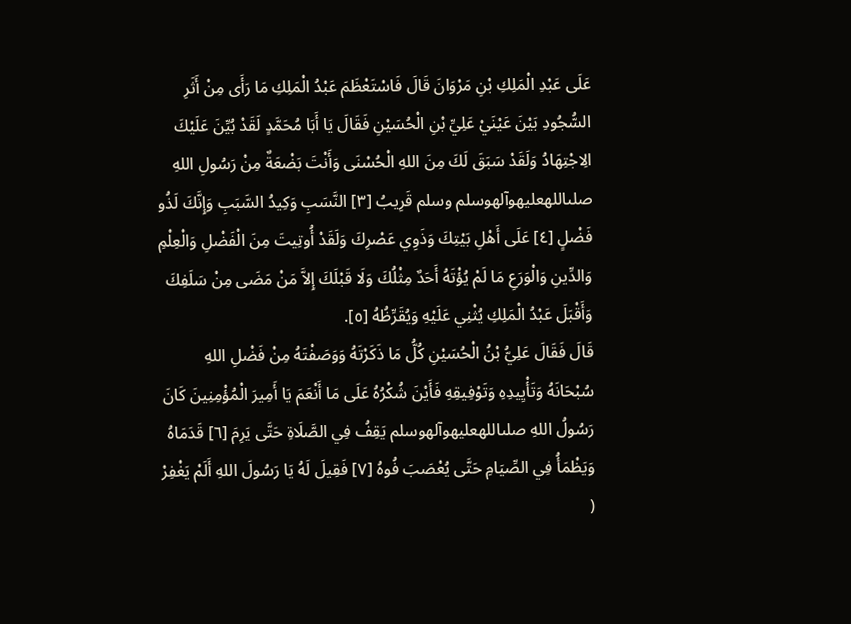عَلَى عَبْدِ الْمَلِكِ بْنِ مَرْوَانَ قَالَ فَاسْتَعْظَمَ عَبْدُ الْمَلِكِ مَا رَأَى مِنْ أَثَرِ السُّجُودِ بَيْنَ عَيْنَيْ عَلِيِّ بْنِ الْحُسَيْنِ فَقَالَ يَا أَبَا مُحَمَّدٍ لَقَدْ بُيِّنَ عَلَيْكَ الِاجْتِهَادُ وَلَقَدْ سَبَقَ لَكَ مِنَ اللهِ الْحُسْنَى وَأَنْتَ بَضْعَةٌ مِنْ رَسُولِ اللهِ صلىاللهعليهوآلهوسلم وسلم قَرِيبُ [٣] النَّسَبِ وَكِيدُ السَّبَبِ وَإِنَّكَ لَذُو فَضْلٍ [٤] عَلَى أَهْلِ بَيْتِكَ وَذَوِي عَصْرِكَ وَلَقَدْ أُوتِيتَ مِنَ الْفَضْلِ وَالْعِلْمِ وَالدِّينِ وَالْوَرَعِ مَا لَمْ يُؤْتَهُ أَحَدٌ مِثْلُكَ وَلَا قَبْلَكَ إِلاَّ مَنْ مَضَى مِنْ سَلَفِكَ وَأَقْبَلَ عَبْدُ الْمَلِكِ يُثْنِي عَلَيْهِ وَيُقَرِّظُهُ [٥].
قَالَ فَقَالَ عَلِيُّ بْنُ الْحُسَيْنِ كُلُّ مَا ذَكَرْتَهُ وَوَصَفْتَهُ مِنْ فَضْلِ اللهِ سُبْحَانَهُ وَتَأْيِيدِهِ وَتَوْفِيقِهِ فَأَيْنَ شُكْرُهُ عَلَى مَا أَنْعَمَ يَا أَمِيرَ الْمُؤْمِنِينَ كَانَ رَسُولُ اللهِ صلىاللهعليهوآلهوسلم يَقِفُ فِي الصَّلَاةِ حَتَّى يَرِمَ [٦] قَدَمَاهُ وَيَظْمَأُ فِي الصِّيَامِ حَتَّى يُعْصَبَ فُوهُ [٧] فَقِيلَ لَهُ يَا رَسُولَ اللهِ أَلَمْ يَغْفِرْ (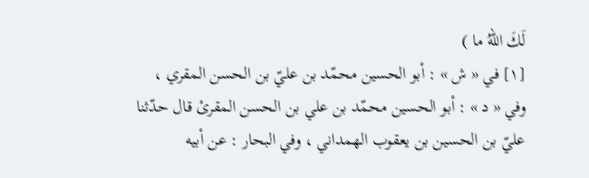لَكَ اللهُ ما )
[١] في « ش » : أبو الحسين محمّد بن عليّ بن الحسن المقري ، وفي « د » : أبو الحسين محمّد بن علي بن الحسن المقرئ قال حدّثنا عليّ بن الحسين بن يعقوب الهمداني ، وفي البحار : عن أبيه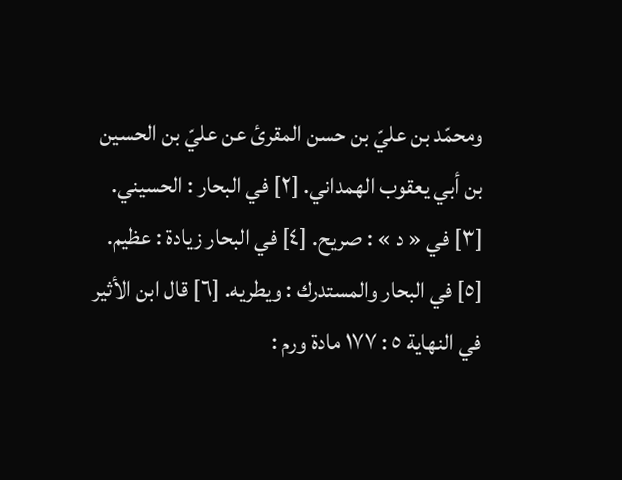ومحمّد بن عليّ بن حسن المقرئ عن عليّ بن الحسين بن أبي يعقوب الهمداني. [٢] في البحار : الحسيني. [٣] في « د » : صريح. [٤] في البحار زيادة : عظيم. [٥] في البحار والمستدرك : ويطريه. [٦] قال ابن الأثير في النهاية ٥ : ١٧٧ مادة ورم :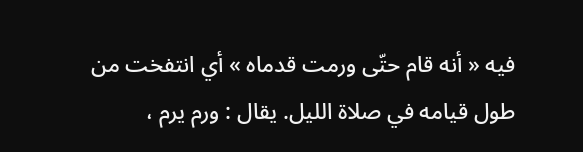فيه « أنه قام حتّى ورمت قدماه » أي انتفخت من طول قيامه في صلاة الليل. يقال : ورم يرم ،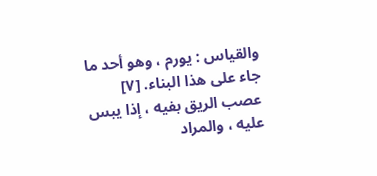والقياس : يورم ، وهو أحد ما جاء على هذا البناء. [٧] عصب الريق بفيه ، إذا يبس عليه ، والمراد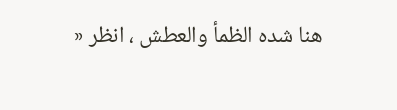هنا شده الظمأ والعطش ، انظر «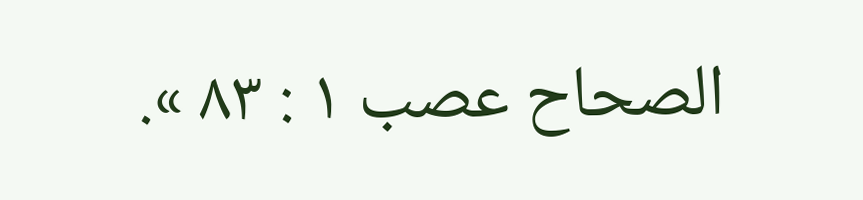الصحاح عصب ١ : ٨٣ ».